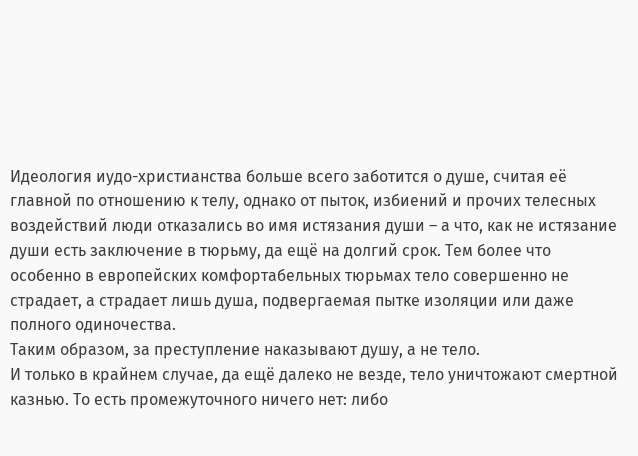Идеология иудо-христианства больше всего заботится о душе, считая её главной по отношению к телу, однако от пыток, избиений и прочих телесных воздействий люди отказались во имя истязания души – а что, как не истязание души есть заключение в тюрьму, да ещё на долгий срок. Тем более что особенно в европейских комфортабельных тюрьмах тело совершенно не страдает, а страдает лишь душа, подвергаемая пытке изоляции или даже полного одиночества.
Таким образом, за преступление наказывают душу, а не тело.
И только в крайнем случае, да ещё далеко не везде, тело уничтожают смертной казнью. То есть промежуточного ничего нет: либо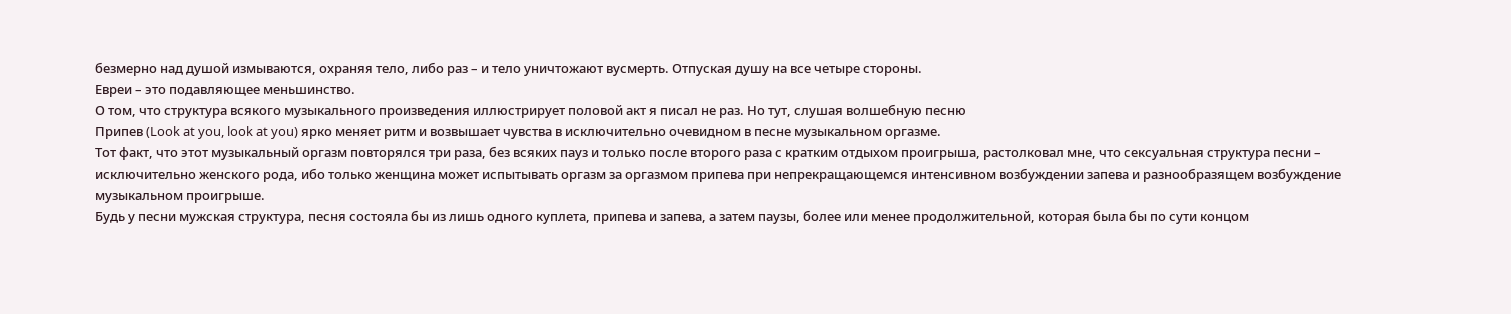безмерно над душой измываются, охраняя тело, либо раз – и тело уничтожают вусмерть. Отпуская душу на все четыре стороны.
Евреи – это подавляющее меньшинство.
О том, что структура всякого музыкального произведения иллюстрирует половой акт я писал не раз. Но тут, слушая волшебную песню
Припев (Look at you, look at you) ярко меняет ритм и возвышает чувства в исключительно очевидном в песне музыкальном оргазме.
Тот факт, что этот музыкальный оргазм повторялся три раза, без всяких пауз и только после второго раза с кратким отдыхом проигрыша, растолковал мне, что сексуальная структура песни – исключительно женского рода, ибо только женщина может испытывать оргазм за оргазмом припева при непрекращающемся интенсивном возбуждении запева и разнообразящем возбуждение музыкальном проигрыше.
Будь у песни мужская структура, песня состояла бы из лишь одного куплета, припева и запева, а затем паузы, более или менее продолжительной, которая была бы по сути концом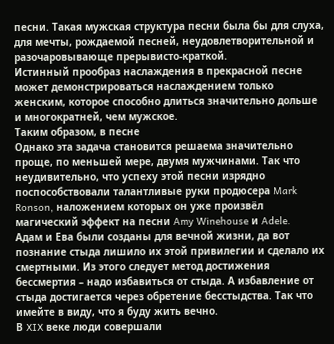песни. Такая мужская структура песни была бы для слуха, для мечты, рождаемой песней, неудовлетворительной и разочаровывающе прерывисто-краткой.
Истинный прообраз наслаждения в прекрасной песне может демонстрироваться наслаждением только женским, которое способно длиться значительно дольше и многократней, чем мужское.
Таким образом, в песне
Однако эта задача становится решаема значительно проще, по меньшей мере, двумя мужчинами. Так что неудивительно, что успеху этой песни изрядно поспособствовали талантливые руки продюсера Mark Ronson, наложением которых он уже произвёл магический эффект на песни Amy Winehouse и Adele.
Адам и Ева были созданы для вечной жизни, да вот познание стыда лишило их этой привилегии и сделало их смертными. Из этого следует метод достижения бессмертия – надо избавиться от стыда. А избавление от стыда достигается через обретение бесстыдства. Так что имейте в виду, что я буду жить вечно.
В XIX веке люди совершали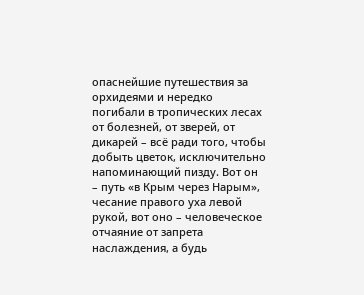опаснейшие путешествия за орхидеями и нередко погибали в тропических лесах от болезней, от зверей, от дикарей – всё ради того, чтобы добыть цветок, исключительно напоминающий пизду. Вот он – путь «в Крым через Нарым», чесание правого уха левой рукой, вот оно – человеческое отчаяние от запрета наслаждения, а будь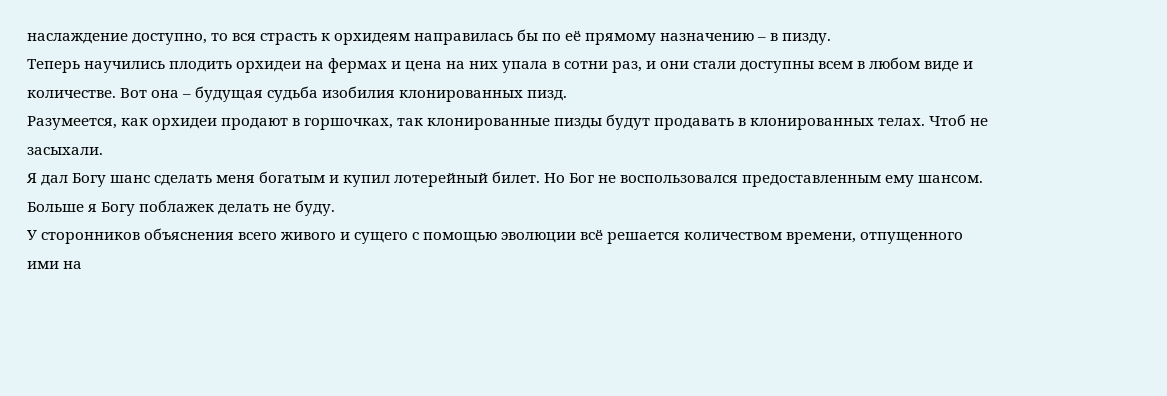наслаждение доступно, то вся страсть к орхидеям направилась бы по её прямому назначению – в пизду.
Теперь научились плодить орхидеи на фермах и цена на них упала в сотни раз, и они стали доступны всем в любом виде и количестве. Вот она – будущая судьба изобилия клонированных пизд.
Разумеется, как орхидеи продают в горшочках, так клонированные пизды будут продавать в клонированных телах. Чтоб не засыхали.
Я дал Богу шанс сделать меня богатым и купил лотерейный билет. Но Бог не воспользовался предоставленным ему шансом. Больше я Богу поблажек делать не буду.
У сторонников объяснения всего живого и сущего с помощью эволюции всё решается количеством времени, отпущенного ими на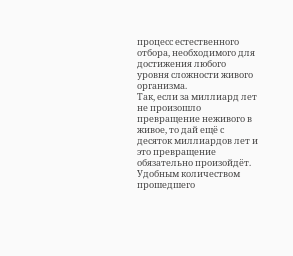процесс естественного отбора, необходимого для достижения любого уровня сложности живого организма.
Так, если за миллиард лет не произошло превращение неживого в живое, то дай ещё с десяток миллиардов лет и это превращение обязательно произойдёт.
Удобным количеством прошедшего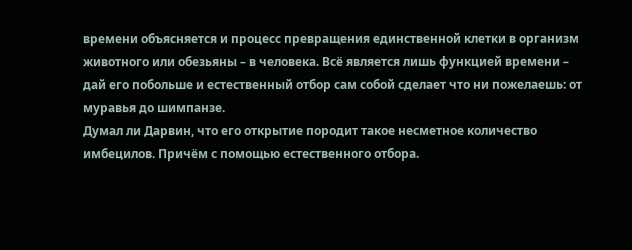времени объясняется и процесс превращения единственной клетки в организм животного или обезьяны – в человека. Всё является лишь функцией времени – дай его побольше и естественный отбор сам собой сделает что ни пожелаешь: от муравья до шимпанзе.
Думал ли Дарвин, что его открытие породит такое несметное количество имбецилов. Причём с помощью естественного отбора.